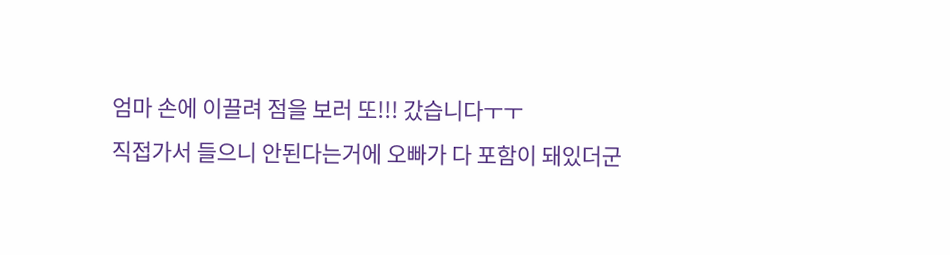엄마 손에 이끌려 점을 보러 또!!! 갔습니다ㅜㅜ
직접가서 들으니 안된다는거에 오빠가 다 포함이 돼있더군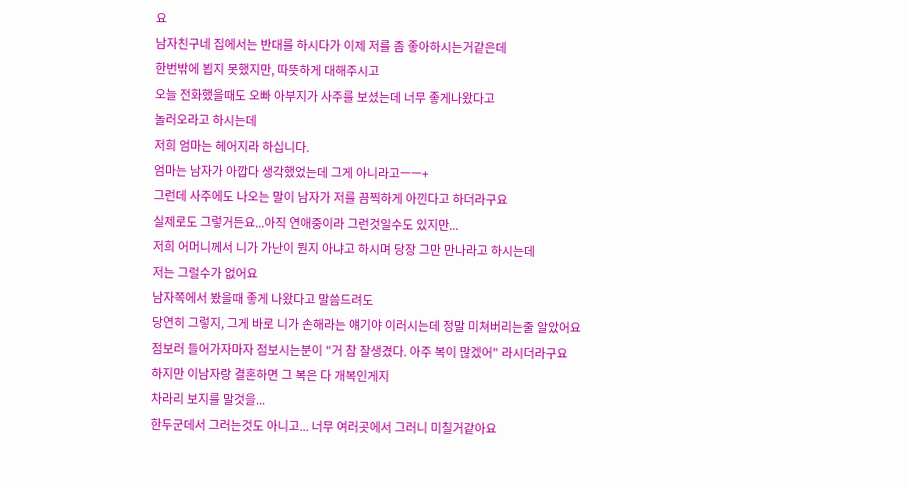요
남자친구네 집에서는 반대를 하시다가 이제 저를 좀 좋아하시는거같은데
한번밖에 뵙지 못했지만, 따뜻하게 대해주시고
오늘 전화했을때도 오빠 아부지가 사주를 보셨는데 너무 좋게나왔다고
놀러오라고 하시는데
저희 엄마는 헤어지라 하십니다.
엄마는 남자가 아깝다 생각했었는데 그게 아니라고ㅡㅡ+
그런데 사주에도 나오는 말이 남자가 저를 끔찍하게 아낀다고 하더라구요
실제로도 그렇거든요...아직 연애중이라 그런것일수도 있지만...
저희 어머니께서 니가 가난이 뭔지 아냐고 하시며 당장 그만 만나라고 하시는데
저는 그럴수가 없어요
남자쪽에서 봤을때 좋게 나왔다고 말씀드려도
당연히 그렇지, 그게 바로 니가 손해라는 얘기야 이러시는데 정말 미쳐버리는줄 알았어요
점보러 들어가자마자 점보시는분이 "거 참 잘생겼다. 아주 복이 많겠어" 라시더라구요
하지만 이남자랑 결혼하면 그 복은 다 개복인게지
차라리 보지를 말것을...
한두군데서 그러는것도 아니고... 너무 여러곳에서 그러니 미칠거같아요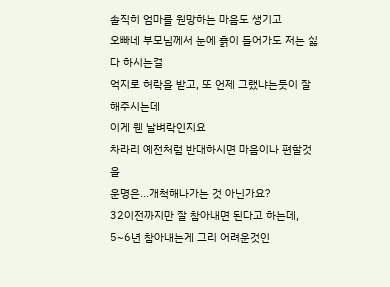솔직히 엄마를 원망하는 마음도 생기고
오빠네 부모님께서 눈에 흙이 들어가도 저는 싫다 하시는걸
억지로 허락을 받고, 또 언제 그랬냐는듯이 잘해주시는데
이게 웬 날벼락인지요
차라리 예전처럼 반대하시면 마음이나 편할것을
운명은...개척해나가는 것 아닌가요?
32이전까지만 잘 참아내면 된다고 하는데, 5~6년 참아내는게 그리 어려운것인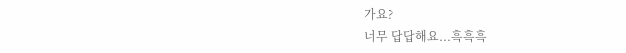가요?
너무 답답해요...흑흑흑